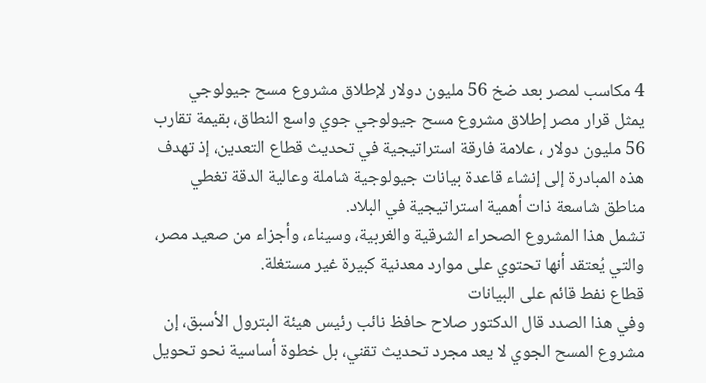4 مكاسب لمصر بعد ضخ 56 مليون دولار لإطلاق مشروع مسح جيولوجي
يمثل قرار مصر إطلاق مشروع مسح جيولوجي جوي واسع النطاق، بقيمة تقارب 56 مليون دولار ، علامة فارقة استراتيجية في تحديث قطاع التعدين، إذ تهدف هذه المبادرة إلى إنشاء قاعدة بيانات جيولوجية شاملة وعالية الدقة تغطي مناطق شاسعة ذات أهمية استراتيجية في البلاد.
تشمل هذا المشروع الصحراء الشرقية والغربية، وسيناء، وأجزاء من صعيد مصر، والتي يُعتقد أنها تحتوي على موارد معدنية كبيرة غير مستغلة.
قطاع نفط قائم على البيانات
وفي هذا الصدد قال الدكتور صلاح حافظ نائب رئيس هيئة البترول الأسبق، إن مشروع المسح الجوي لا يعد مجرد تحديث تقني، بل خطوة أساسية نحو تحويل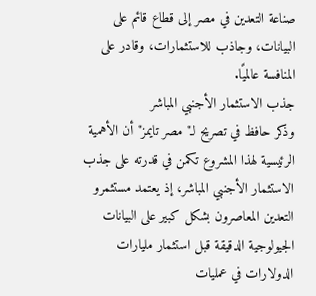صناعة التعدين في مصر إلى قطاع قائم على البيانات، وجاذب للاستثمارات، وقادر على المنافسة عالميًا.
جذب الاستثمار الأجنبي المباشر
وذكر حافظ في تصريح لـ"مصر تايمز" أن الأهمية الرئيسية لهذا المشروع تكمن في قدرته على جذب الاستثمار الأجنبي المباشر، إذ يعتمد مستثمرو التعدين المعاصرون بشكل كبير على البيانات الجيولوجية الدقيقة قبل استثمار مليارات الدولارات في عمليات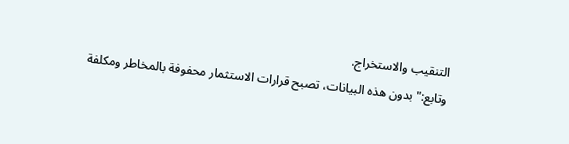التنقيب والاستخراج.
وتابع:" بدون هذه البيانات، تصبح قرارات الاستثمار محفوفة بالمخاطر ومكلفة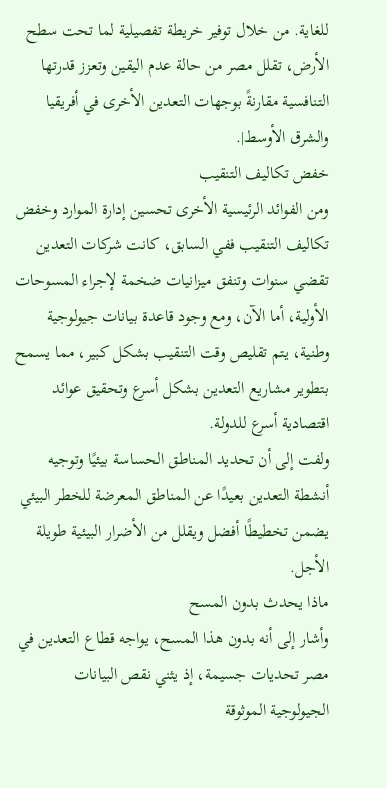للغاية. من خلال توفير خريطة تفصيلية لما تحت سطح الأرض، تقلل مصر من حالة عدم اليقين وتعزز قدرتها التنافسية مقارنةً بوجهات التعدين الأخرى في أفريقيا والشرق الأوسط|.
خفض تكاليف التنقيب
ومن الفوائد الرئيسية الأخرى تحسين إدارة الموارد وخفض تكاليف التنقيب ففي السابق، كانت شركات التعدين تقضي سنوات وتنفق ميزانيات ضخمة لإجراء المسوحات الأولية، أما الآن، ومع وجود قاعدة بيانات جيولوجية وطنية، يتم تقليص وقت التنقيب بشكل كبير، مما يسمح بتطوير مشاريع التعدين بشكل أسرع وتحقيق عوائد اقتصادية أسرع للدولة.
ولفت إلى أن تحديد المناطق الحساسة بيئيًا وتوجيه أنشطة التعدين بعيدًا عن المناطق المعرضة للخطر البيئي يضمن تخطيطًا أفضل ويقلل من الأضرار البيئية طويلة الأجل.
ماذا يحدث بدون المسح
وأشار إلى أنه بدون هذا المسح، يواجه قطاع التعدين في مصر تحديات جسيمة، إذ يثني نقص البيانات الجيولوجية الموثوقة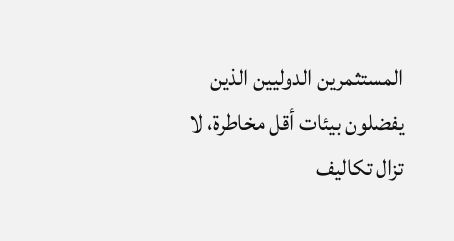المستثمرين الدوليين الذين يفضلون بيئات أقل مخاطرة، لا تزال تكاليف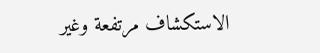الاستكشاف مرتفعة وغير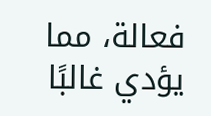فعالة، مما يؤدي غالبًا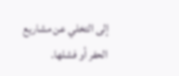إلى التخلي عن مشاريع الحفر أو فشلها.